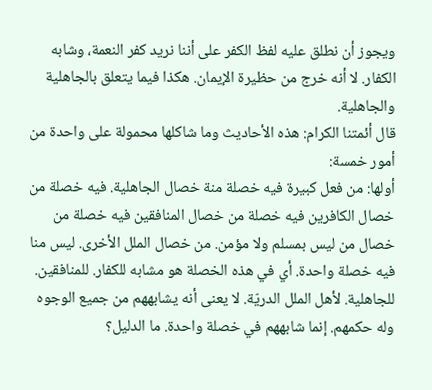ويجوز أن نطلق عليه لفظ الكفر على أننا نريد كفر النعمة، وشابه الكفار. لا أنه خرج من حظيرة الإيمان. هكذا فيما يتعلق بالجاهلية والجاهلية.
قال أئمتنا الكرام: هذه الأحاديث وما شاكلها محمولة على واحدة من أمور خمسة:
أولها: من فعل كبيرة فيه خصلة منة خصال الجاهلية. فيه خصلة من خصال الكافرين فيه خصلة من خصال المنافقين فيه خصلة من خصال من ليس بمسلم ولا مؤمن. من خصال الملل الأخرى. ليس منا فيه خصلة واحدة. أي في هذه الخصلة هو مشابه للكفار. للمنافقين. للجاهلية. لأهل الملل الدريّة. لا يعنى أنه يشابههم من جميع الوجوه وله حكمهم. إنما شابههم في خصلة واحدة. ما الدليل؟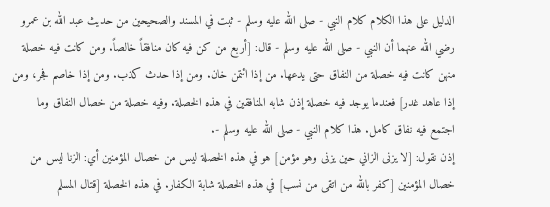الدليل على هذا الكلام كلام النبي - صلى الله عليه وسلم - ثبت في المسند والصحيحين من حديث عبد الله بن عمرو رضي الله عنهما أن النبي - صلى الله عليه وسلم - قال: [أربع من كن فيه كان منافقاً خالصاً. ومن كانت فيه خصلة منهن كانت فيه خصلة من النفاق حتى يدعها. من إذا ائتمن خان. ومن إذا حدث كذب. ومن إذا خاصم فجر، ومن إذا عاهد غدر] فعندما يوجد فيه خصلة إذن شابه المنافقين في هذه الخصلة. وفيه خصلة من خصال النفاق وما اجتمع فيه نفاق كامل. هذا كلام النبي - صلى الله عليه وسلم -.
إذن نقول: [لا يزنى الزاني حين يزنى وهو مؤمن] هو في هذه الخصلة ليس من خصال المؤمنين أي: الزنا ليس من خصال المؤمنين [كفر بالله من اتقى من نسب] في هذه الخصلة شابة الكفار. في هذه الخصلة [قتال المسلم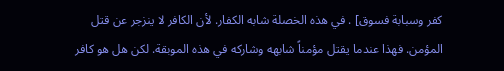كفر وسبابة فسوق] . في هذه الخصلة شابه الكفار. لأن الكافر لا ينزجر عن قتل المؤمن. فهذا عندما يقتل مؤمناً شابهه وشاركه في هذه الموبقة. لكن هل هو كافر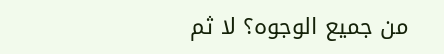من جميع الوجوه؟ لا ثم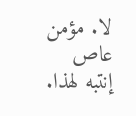لا. مؤمن عاص إنتبه لهذا.